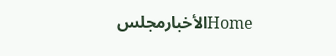Homeالأخبارمجلس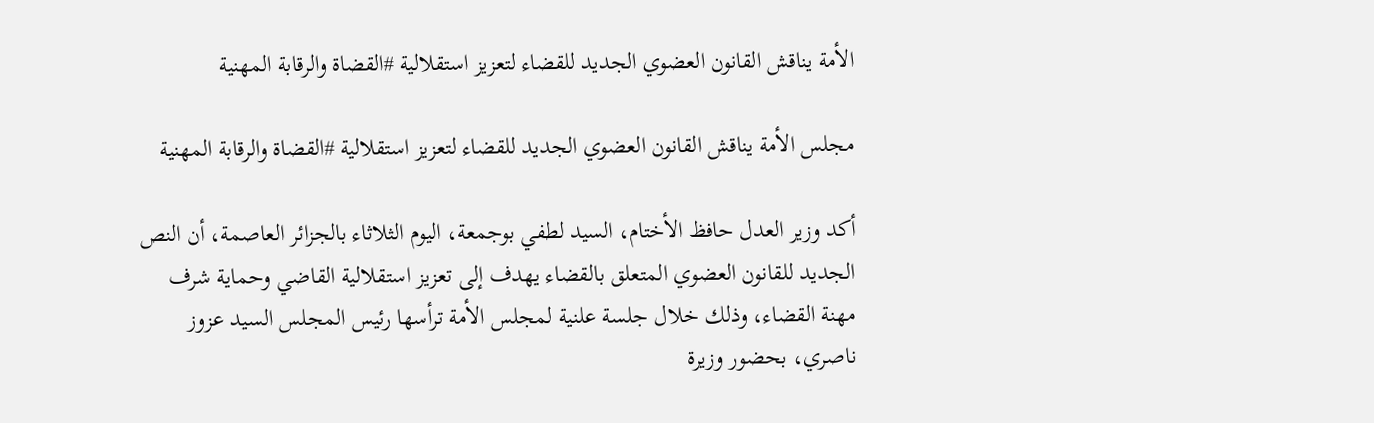الأمة يناقش القانون العضوي الجديد للقضاء لتعزيز استقلالية #القضاة والرقابة المهنية

مجلس الأمة يناقش القانون العضوي الجديد للقضاء لتعزيز استقلالية #القضاة والرقابة المهنية

أكد وزير العدل حافظ الأختام، السيد لطفي بوجمعة، اليوم الثلاثاء بالجزائر العاصمة، أن النص الجديد للقانون العضوي المتعلق بالقضاء يهدف إلى تعزيز استقلالية القاضي وحماية شرف مهنة القضاء، وذلك خلال جلسة علنية لمجلس الأمة ترأسها رئيس المجلس السيد عزوز ناصري، بحضور وزيرة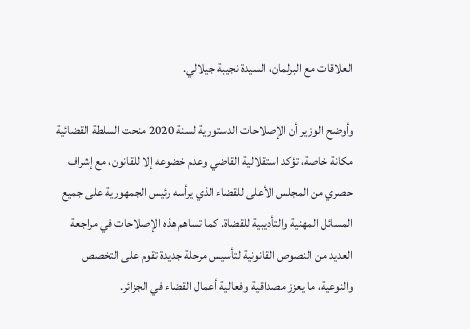العلاقات مع البرلمان، السيدة نجيبة جيلالي.

وأوضح الوزير أن الإصلاحات الدستورية لسنة 2020 منحت السلطة القضائية مكانة خاصة، تؤكد استقلالية القاضي وعدم خضوعه إلا للقانون، مع إشراف حصري من المجلس الأعلى للقضاء الذي يرأسه رئيس الجمهورية على جميع المسائل المهنية والتأديبية للقضاة. كما تساهم هذه الإصلاحات في مراجعة العديد من النصوص القانونية لتأسيس مرحلة جديدة تقوم على التخصص والنوعية، ما يعزز مصداقية وفعالية أعمال القضاء في الجزائر.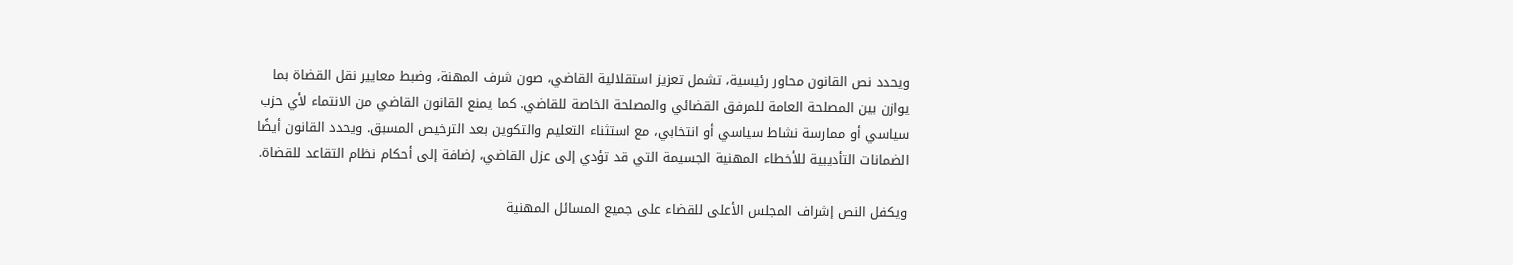ويحدد نص القانون محاور رئيسية، تشمل تعزيز استقلالية القاضي، صون شرف المهنة، وضبط معايير نقل القضاة بما يوازن بين المصلحة العامة للمرفق القضائي والمصلحة الخاصة للقاضي. كما يمنع القانون القاضي من الانتماء لأي حزب سياسي أو ممارسة نشاط سياسي أو انتخابي، مع استثناء التعليم والتكوين بعد الترخيص المسبق. ويحدد القانون أيضًا الضمانات التأديبية للأخطاء المهنية الجسيمة التي قد تؤدي إلى عزل القاضي، إضافة إلى أحكام نظام التقاعد للقضاة.

ويكفل النص إشراف المجلس الأعلى للقضاء على جميع المسائل المهنية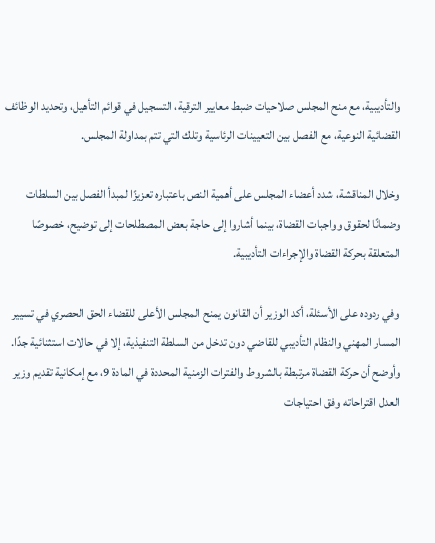والتأديبية، مع منح المجلس صلاحيات ضبط معايير الترقية، التسجيل في قوائم التأهيل، وتحديد الوظائف القضائية النوعية، مع الفصل بين التعيينات الرئاسية وتلك التي تتم بمداولة المجلس.

وخلال المناقشة، شدد أعضاء المجلس على أهمية النص باعتباره تعزيزًا لمبدأ الفصل بين السلطات وضمانًا لحقوق وواجبات القضاة، بينما أشاروا إلى حاجة بعض المصطلحات إلى توضيح، خصوصًا المتعلقة بحركة القضاة والإجراءات التأديبية.

وفي ردوده على الأسئلة، أكد الوزير أن القانون يمنح المجلس الأعلى للقضاء الحق الحصري في تسيير المسار المهني والنظام التأديبي للقاضي دون تدخل من السلطة التنفيذية، إلا في حالات استثنائية جدًا. وأوضح أن حركة القضاة مرتبطة بالشروط والفترات الزمنية المحددة في المادة 9، مع إمكانية تقديم وزير العدل اقتراحاته وفق احتياجات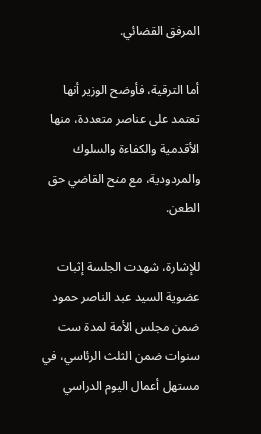المرفق القضائي.

أما الترقية، فأوضح الوزير أنها تعتمد على عناصر متعددة، منها الأقدمية والكفاءة والسلوك والمردودية، مع منح القاضي حق الطعن.

للإشارة، شهدت الجلسة إثبات عضوية السيد عبد الناصر حمود ضمن مجلس الأمة لمدة ست سنوات ضمن الثلث الرئاسي، في مستهل أعمال اليوم الدراسي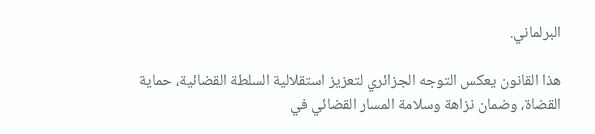البرلماني.

هذا القانون يعكس التوجه الجزائري لتعزيز استقلالية السلطة القضائية، حماية القضاة، وضمان نزاهة وسلامة المسار القضائي في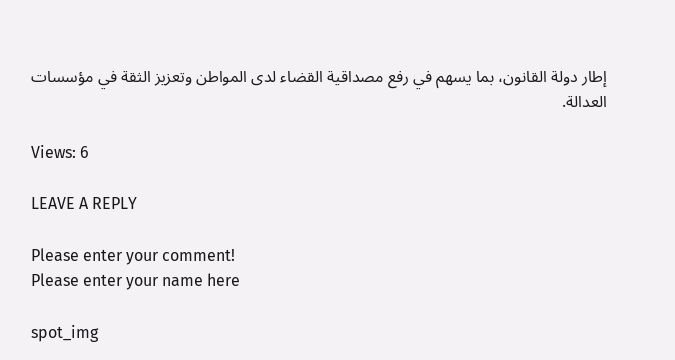إطار دولة القانون، بما يسهم في رفع مصداقية القضاء لدى المواطن وتعزيز الثقة في مؤسسات العدالة.

Views: 6

LEAVE A REPLY

Please enter your comment!
Please enter your name here

spot_img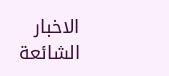الاخبار الشائعة